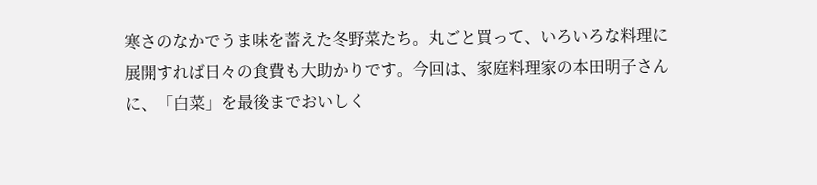寒さのなかでうま味を蓄えた冬野菜たち。丸ごと買って、いろいろな料理に展開すれば日々の食費も大助かりです。今回は、家庭料理家の本田明子さんに、「白菜」を最後までおいしく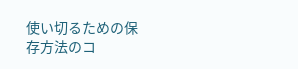使い切るための保存方法のコ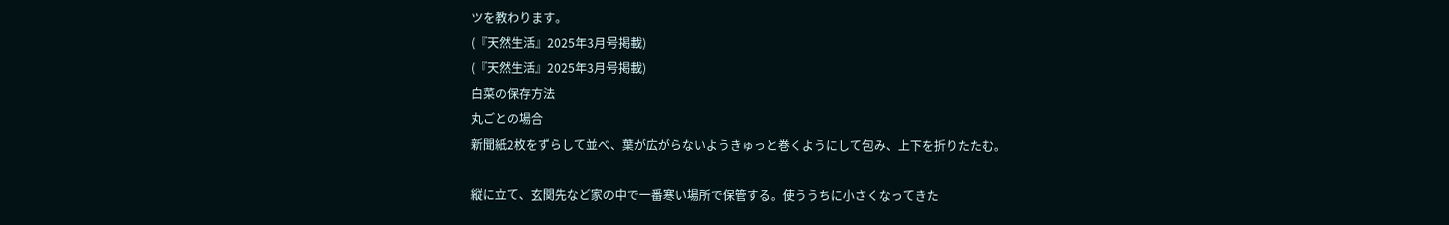ツを教わります。
(『天然生活』2025年3月号掲載)
(『天然生活』2025年3月号掲載)
白菜の保存方法
丸ごとの場合
新聞紙2枚をずらして並べ、葉が広がらないようきゅっと巻くようにして包み、上下を折りたたむ。

縦に立て、玄関先など家の中で一番寒い場所で保管する。使ううちに小さくなってきた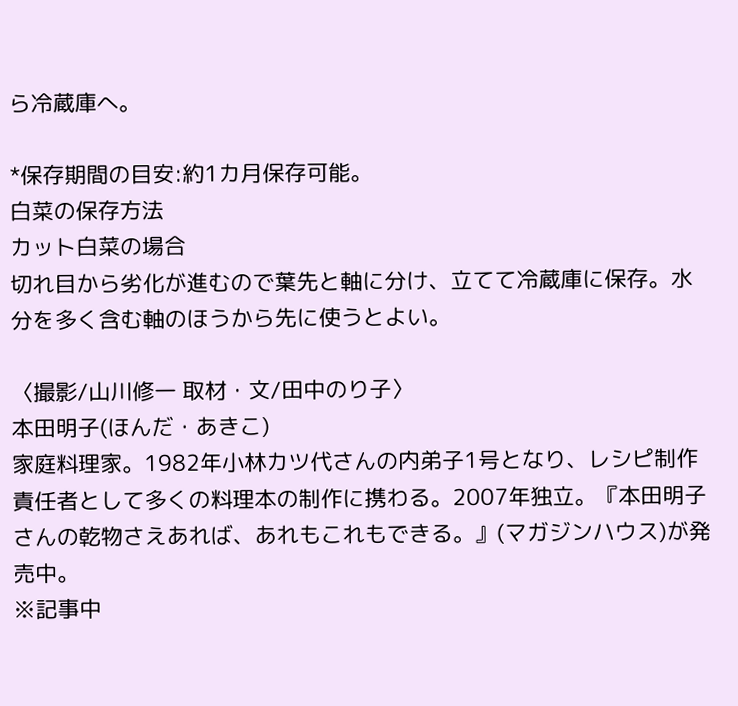ら冷蔵庫へ。

*保存期間の目安:約1カ月保存可能。
白菜の保存方法
カット白菜の場合
切れ目から劣化が進むので葉先と軸に分け、立てて冷蔵庫に保存。水分を多く含む軸のほうから先に使うとよい。

〈撮影/山川修一 取材・文/田中のり子〉
本田明子(ほんだ・あきこ)
家庭料理家。1982年小林カツ代さんの内弟子1号となり、レシピ制作責任者として多くの料理本の制作に携わる。2007年独立。『本田明子さんの乾物さえあれば、あれもこれもできる。』(マガジンハウス)が発売中。
※記事中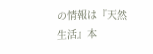の情報は『天然生活』本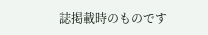誌掲載時のものです